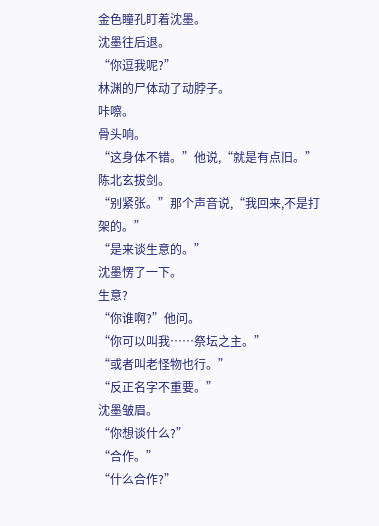金色瞳孔盯着沈墨。
沈墨往后退。
“你逗我呢?”
林渊的尸体动了动脖子。
咔嚓。
骨头响。
“这身体不错。”他说,“就是有点旧。”
陈北玄拔剑。
“别紧张。”那个声音说,“我回来,不是打架的。”
“是来谈生意的。”
沈墨愣了一下。
生意?
“你谁啊?”他问。
“你可以叫我……祭坛之主。”
“或者叫老怪物也行。”
“反正名字不重要。”
沈墨皱眉。
“你想谈什么?”
“合作。”
“什么合作?”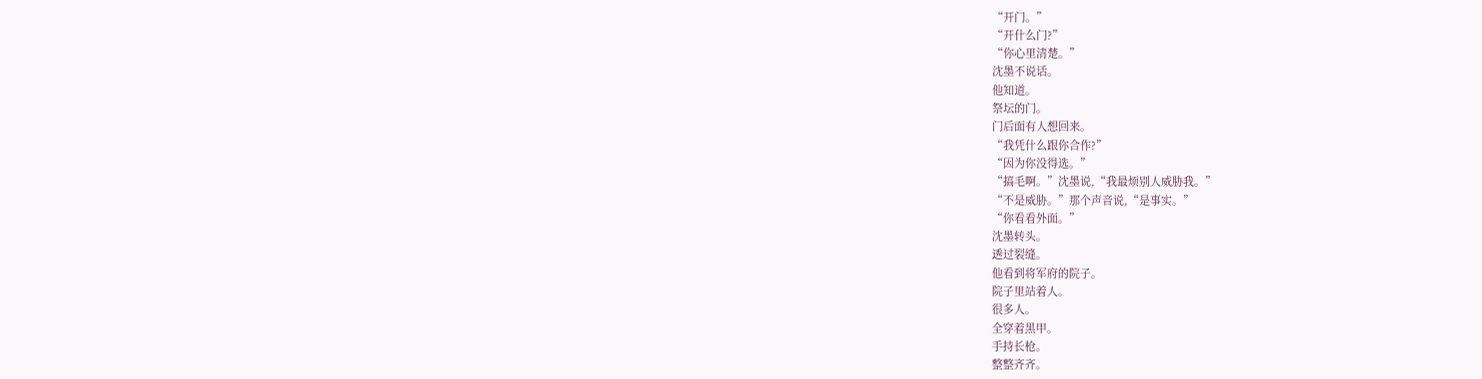“开门。”
“开什么门?”
“你心里清楚。”
沈墨不说话。
他知道。
祭坛的门。
门后面有人想回来。
“我凭什么跟你合作?”
“因为你没得选。”
“搞毛啊。”沈墨说,“我最烦别人威胁我。”
“不是威胁。”那个声音说,“是事实。”
“你看看外面。”
沈墨转头。
透过裂缝。
他看到将军府的院子。
院子里站着人。
很多人。
全穿着黑甲。
手持长枪。
整整齐齐。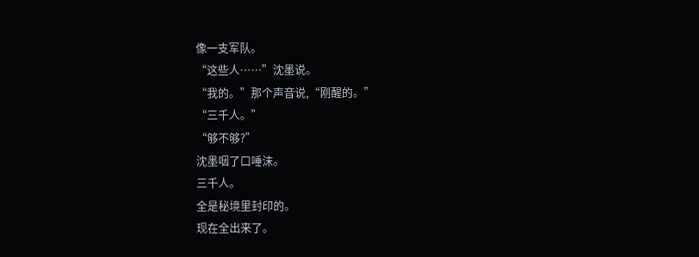像一支军队。
“这些人……”沈墨说。
“我的。”那个声音说,“刚醒的。”
“三千人。”
“够不够?”
沈墨咽了口唾沫。
三千人。
全是秘境里封印的。
现在全出来了。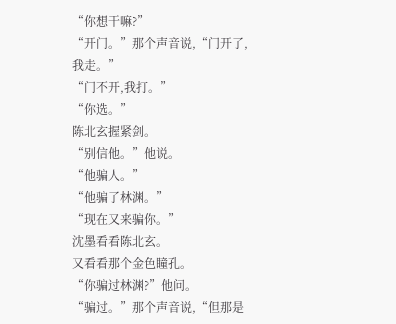“你想干嘛?”
“开门。”那个声音说,“门开了,我走。”
“门不开,我打。”
“你选。”
陈北玄握紧剑。
“别信他。”他说。
“他骗人。”
“他骗了林渊。”
“现在又来骗你。”
沈墨看看陈北玄。
又看看那个金色瞳孔。
“你骗过林渊?”他问。
“骗过。”那个声音说,“但那是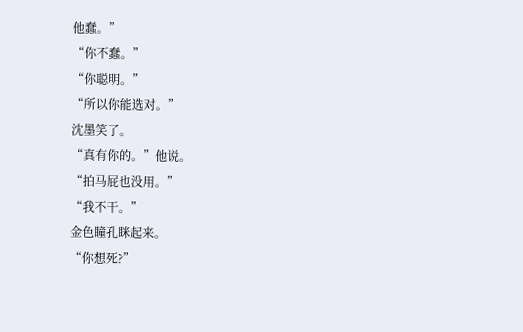他蠢。”
“你不蠢。”
“你聪明。”
“所以你能选对。”
沈墨笑了。
“真有你的。”他说。
“拍马屁也没用。”
“我不干。”
金色瞳孔眯起来。
“你想死?”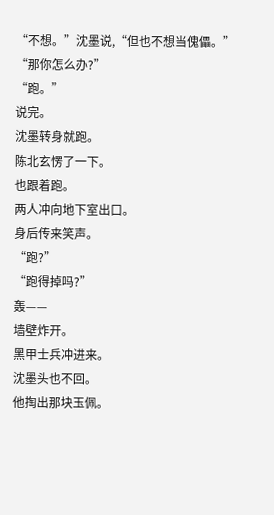“不想。”沈墨说,“但也不想当傀儡。”
“那你怎么办?”
“跑。”
说完。
沈墨转身就跑。
陈北玄愣了一下。
也跟着跑。
两人冲向地下室出口。
身后传来笑声。
“跑?”
“跑得掉吗?”
轰——
墙壁炸开。
黑甲士兵冲进来。
沈墨头也不回。
他掏出那块玉佩。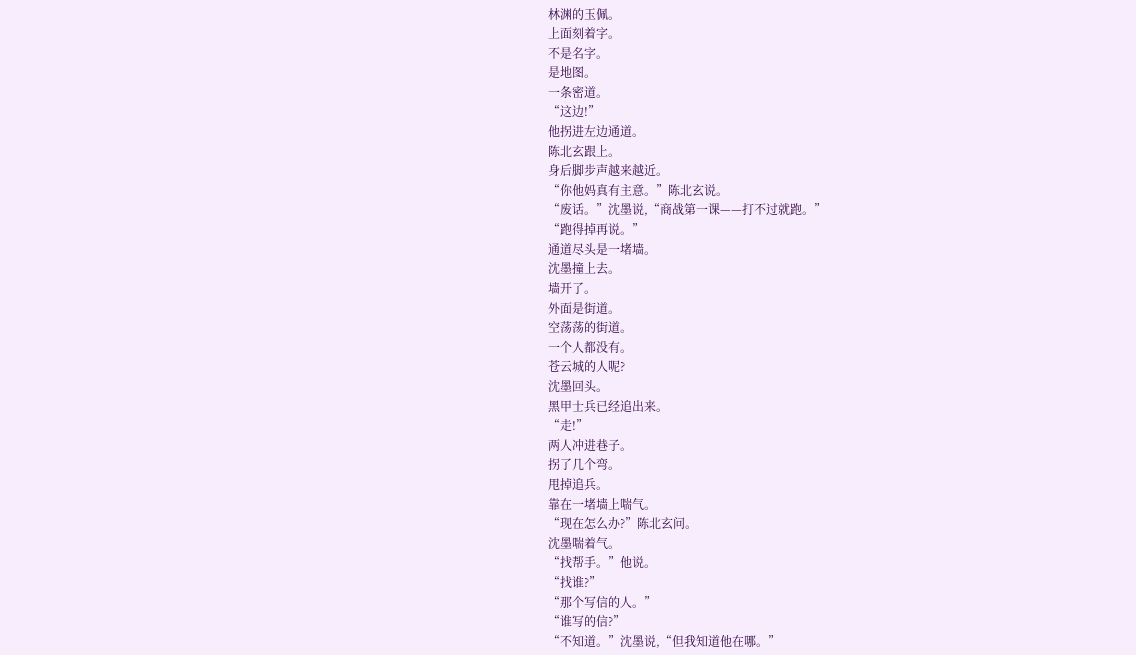林渊的玉佩。
上面刻着字。
不是名字。
是地图。
一条密道。
“这边!”
他拐进左边通道。
陈北玄跟上。
身后脚步声越来越近。
“你他妈真有主意。”陈北玄说。
“废话。”沈墨说,“商战第一课——打不过就跑。”
“跑得掉再说。”
通道尽头是一堵墙。
沈墨撞上去。
墙开了。
外面是街道。
空荡荡的街道。
一个人都没有。
苍云城的人呢?
沈墨回头。
黑甲士兵已经追出来。
“走!”
两人冲进巷子。
拐了几个弯。
甩掉追兵。
靠在一堵墙上喘气。
“现在怎么办?”陈北玄问。
沈墨喘着气。
“找帮手。”他说。
“找谁?”
“那个写信的人。”
“谁写的信?”
“不知道。”沈墨说,“但我知道他在哪。”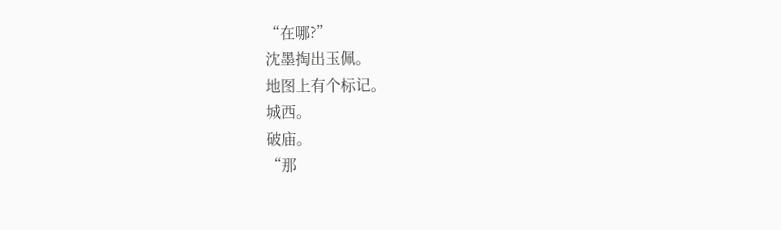“在哪?”
沈墨掏出玉佩。
地图上有个标记。
城西。
破庙。
“那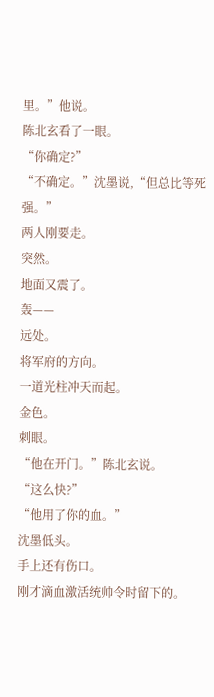里。”他说。
陈北玄看了一眼。
“你确定?”
“不确定。”沈墨说,“但总比等死强。”
两人刚要走。
突然。
地面又震了。
轰——
远处。
将军府的方向。
一道光柱冲天而起。
金色。
刺眼。
“他在开门。”陈北玄说。
“这么快?”
“他用了你的血。”
沈墨低头。
手上还有伤口。
刚才滴血激活统帅令时留下的。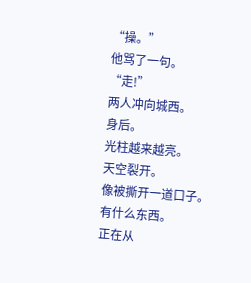“操。”
他骂了一句。
“走!”
两人冲向城西。
身后。
光柱越来越亮。
天空裂开。
像被撕开一道口子。
有什么东西。
正在从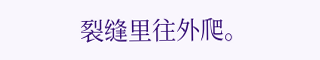裂缝里往外爬。